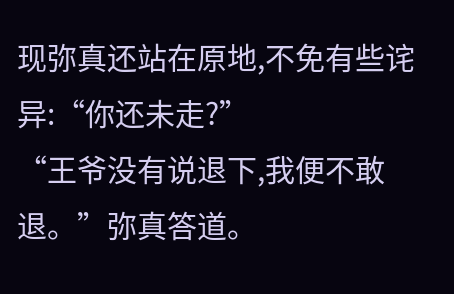现弥真还站在原地,不免有些诧异:“你还未走?”
“王爷没有说退下,我便不敢退。”弥真答道。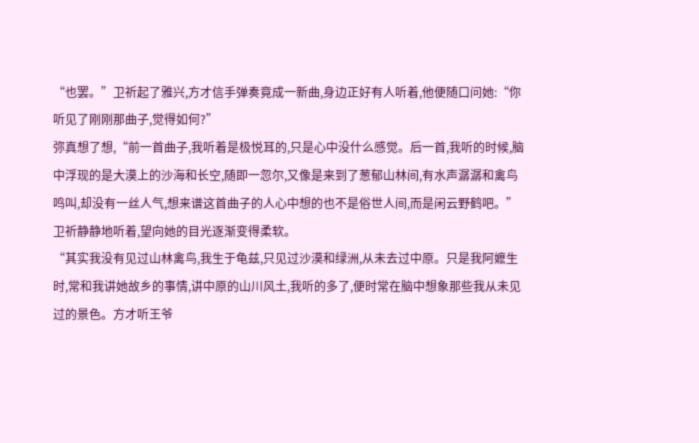“也罢。”卫祈起了雅兴,方才信手弹奏竟成一新曲,身边正好有人听着,他便随口问她:“你听见了刚刚那曲子,觉得如何?”
弥真想了想,“前一首曲子,我听着是极悦耳的,只是心中没什么感觉。后一首,我听的时候,脑中浮现的是大漠上的沙海和长空,随即一忽尔,又像是来到了葱郁山林间,有水声潺潺和禽鸟鸣叫,却没有一丝人气,想来谱这首曲子的人心中想的也不是俗世人间,而是闲云野鹤吧。”
卫祈静静地听着,望向她的目光逐渐变得柔软。
“其实我没有见过山林禽鸟,我生于龟兹,只见过沙漠和绿洲,从未去过中原。只是我阿嬷生时,常和我讲她故乡的事情,讲中原的山川风土,我听的多了,便时常在脑中想象那些我从未见过的景色。方才听王爷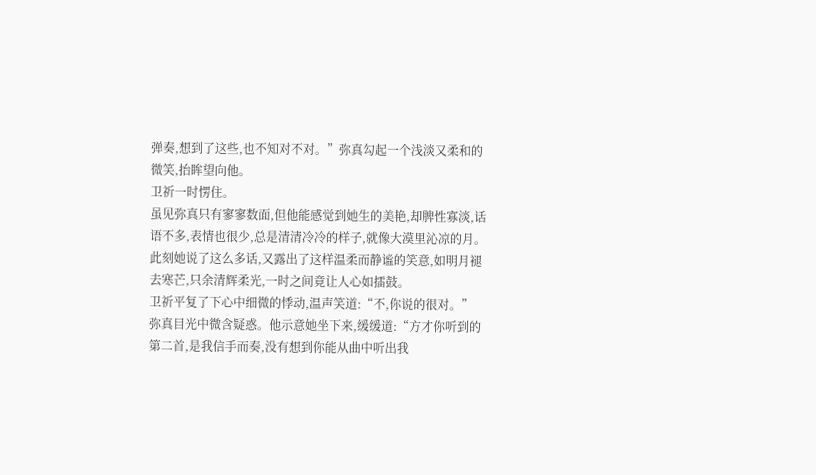弹奏,想到了这些,也不知对不对。”弥真勾起一个浅淡又柔和的微笑,抬眸望向他。
卫祈一时愣住。
虽见弥真只有寥寥数面,但他能感觉到她生的美艳,却脾性寡淡,话语不多,表情也很少,总是清清冷冷的样子,就像大漠里沁凉的月。此刻她说了这么多话,又露出了这样温柔而静谧的笑意,如明月褪去寒芒,只余清辉柔光,一时之间竟让人心如擂鼓。
卫祈平复了下心中细微的悸动,温声笑道:“不,你说的很对。”
弥真目光中微含疑惑。他示意她坐下来,缓缓道:“方才你听到的第二首,是我信手而奏,没有想到你能从曲中听出我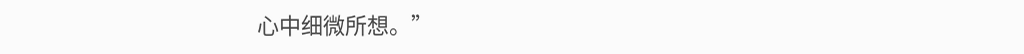心中细微所想。”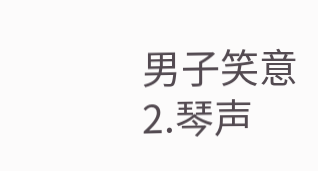男子笑意
2.琴声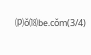⒫ǒ⒅be.cǒm(3/4)